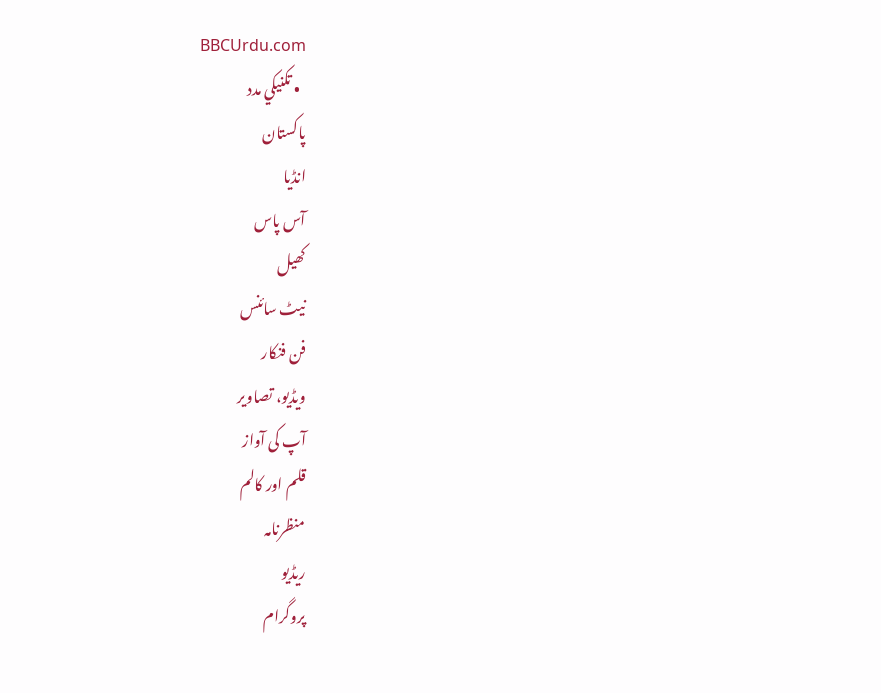BBCUrdu.com
  • تکنيکي مدد
پاکستان
انڈیا
آس پاس
کھیل
نیٹ سائنس
فن فنکار
ویڈیو، تصاویر
آپ کی آواز
قلم اور کالم
منظرنامہ
ریڈیو
پروگرام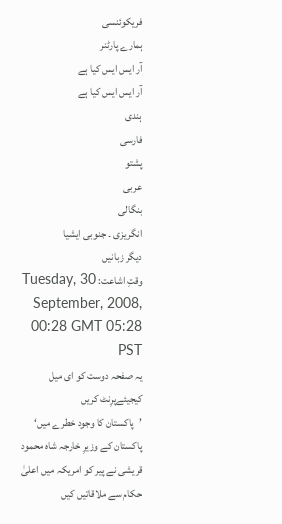فریکوئنسی
ہمارے پارٹنر
آر ایس ایس کیا ہے
آر ایس ایس کیا ہے
ہندی
فارسی
پشتو
عربی
بنگالی
انگریزی ۔ جنوبی ایشیا
دیگر زبانیں
وقتِ اشاعت: Tuesday, 30 September, 2008, 00:28 GMT 05:28 PST
یہ صفحہ دوست کو ای میل کیجیئےپرِنٹ کریں
’پاکستان کا وجود خطرے میں‘
پاکستان کے وزیرِ خارجہ شاہ محمود قریشی نے پیر کو امریکہ میں اعلیٰ حکام سے ملاقاتیں کیں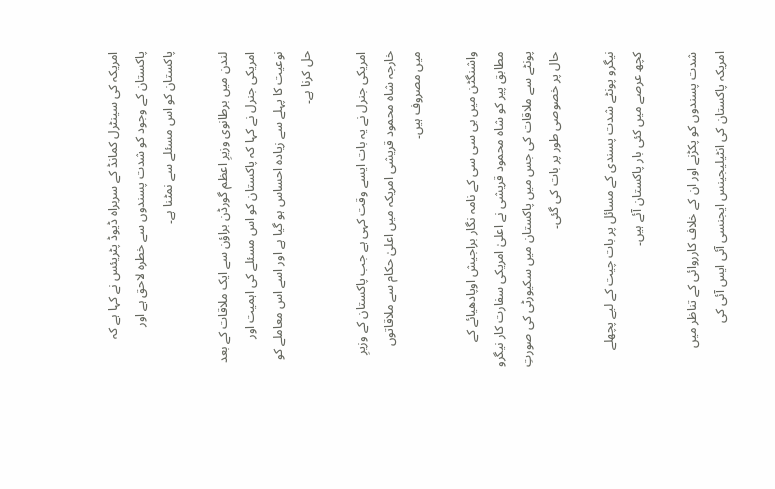امریکہ کی سینٹرل کمانڈ کے سربراہ ڈیوڈ پٹریئس نے کہا ہے کہ پاکستان کے وجود کو شدت پسندوں سے خطرہ لاحق ہے اور پاکستان کو اس مسئلے سے نمٹنا ہے۔

لندن میں برطانوی وزیرِ اعظم گورڈن براؤن سے ایک ملاقات کے بعد امریکی جنرل نے کہا کہ پاکستان کو اس مسئلے کی اہمیت اور نوعیت کا پہلے سے زیادہ احساس ہو گیا ہے اور اسے اس معاملے کو حل کرنا ہے۔

امریکی جنرل نے یہ بات ایسے وقت کہی ہے جب پاکستان کے وزیرِ خارجہ شاہ محمود قریشی امریکہ میں اعلیٰ حکام سے ملاقاتوں میں مصروف ہیں۔

واشنگٹن میں بی سی سی کے نامہ نگار براجیش اوپادھیائے کے مطابق پیر کو شاہ محمود قریشی نے اعلیٰ امریکی سفارت کار نیگرو پونٹے سے ملاقات کی جس میں پاکستان میں سکیورٹی کی صورتِ حال پر خصوصی طور پر بات کی گئی۔

نیگرو پونٹے شدت پسندی کے مسائل پر بات چیت کے لیے پچھلے کچھ عرصے میں کئی بار پاکستان آئے ہیں۔

شدت پسندوں کو پکڑنے اور ان کے خلاف کارروائی کے تناظر میں امریکہ پاکستان کی انٹیلیجینس ایجنسی آئی ایس آئی کی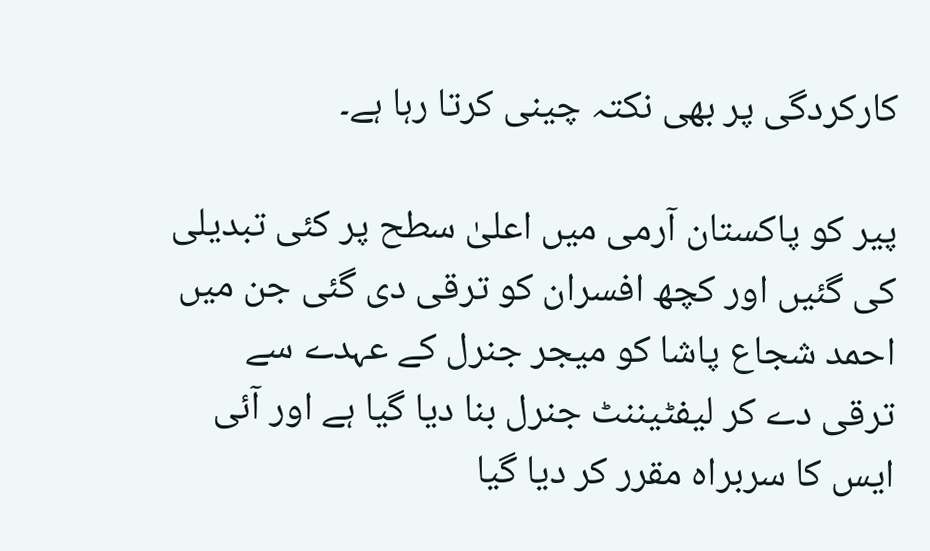کارکردگی پر بھی نکتہ چینی کرتا رہا ہے۔

پیر کو پاکستان آرمی میں اعلیٰ سطح پر کئی تبدیلی کی گئیں اور کچھ افسران کو ترقی دی گئی جن میں احمد شجاع پاشا کو میجر جنرل کے عہدے سے ترقی دے کر لیفٹیننٹ جنرل بنا دیا گیا ہے اور آئی ایس کا سربراہ مقرر کر دیا گیا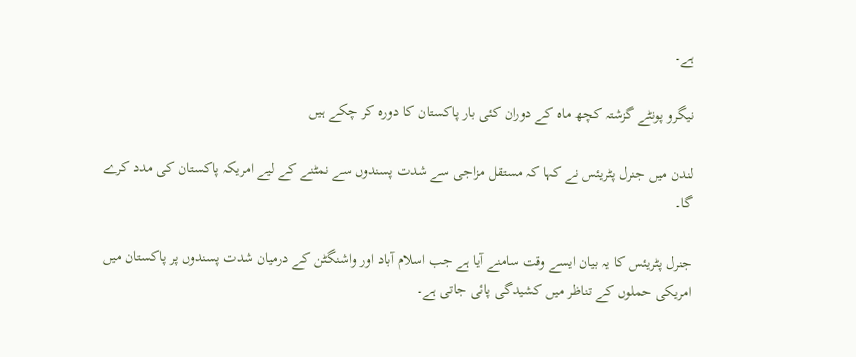ہے۔

نیگرو پونٹے گزشتہ کچھ ماہ کے دوران کئی بار پاکستان کا دورہ کر چکے ہیں

لندن میں جنرل پٹریئس نے کہا کہ مستقل مزاجی سے شدت پسندوں سے نمٹنے کے لیے امریکہ پاکستان کی مدد کرے گا۔

جنرل پٹریئس کا یہ بیان ایسے وقت سامنے آیا ہے جب اسلام آباد اور واشنگٹن کے درمیان شدت پسندوں پر پاکستان میں امریکی حملوں کے تناظر میں کشیدگی پائی جاتی ہے۔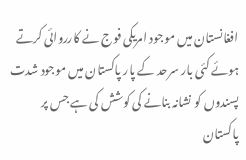افغانستان میں موجود امریکی فوج نے کارروائی کرتے ہوئے کئی بار سرحد کے پار پاکستان میں موجود شدت پسندوں کو نشانہ بنانے کی کوشش کی ہے جس پر پاکستان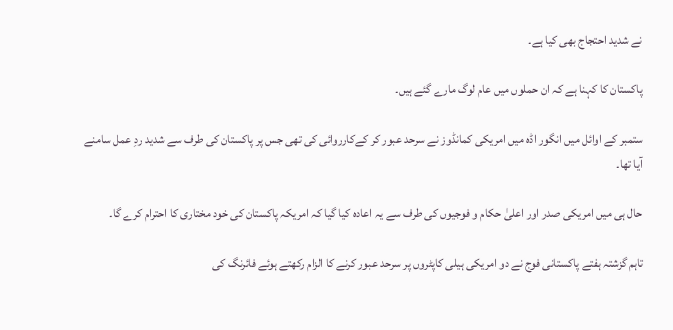نے شدید احتجاج بھی کیا ہے۔

پاکستان کا کہنا ہے کہ ان حملوں میں عام لوگ مارے گئے ہیں۔

ستمبر کے اوائل میں انگور اڈہ میں امریکی کمانڈوز نے سرحد عبور کر کےکارروائی کی تھی جس پر پاکستان کی طرف سے شدید ردِ عمل سامنے آیا تھا۔

حال ہی میں امریکی صدر اور اعلیٰ حکام و فوجیوں کی طرف سے یہ اعادہ کیا گیا کہ امریکہ پاکستان کی خود مختاری کا احترام کرے گا۔

تاہم گزشتہ ہفتے پاکستانی فوج نے دو امریکی ہیلی کاپٹروں پر سرحد عبور کرنے کا الزام رکھتے ہوئے فائرنگ کی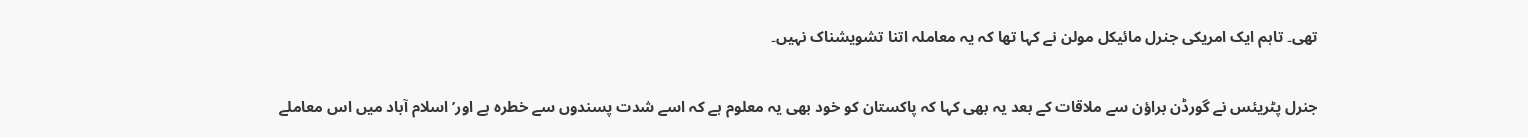تھی۔ تاہم ایک امریکی جنرل مائیکل مولن نے کہا تھا کہ یہ معاملہ اتنا تشویشناک نہیں۔

جنرل پٹریئس نے گورڈن براؤن سے ملاقات کے بعد یہ بھی کہا کہ پاکستان کو خود بھی یہ معلوم ہے کہ اسے شدت پسندوں سے خطرہ ہے اور’اسلام آباد میں اس معاملے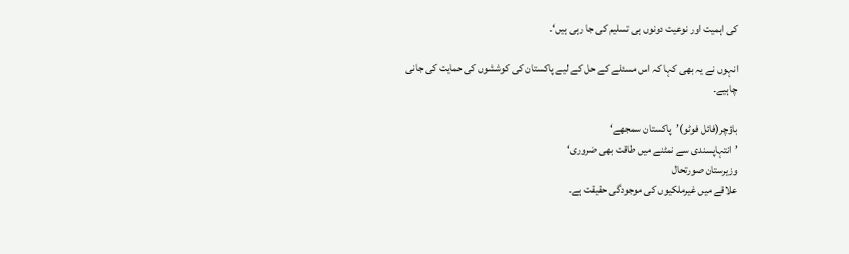کی اہمیت اور نوعیت دونوں ہی تسلیم کی جا رہی ہیں‘۔

انہوں نے یہ بھی کہا کہ اس مسئلے کے حل کے لیے پاکستان کی کوششوں کی حمایت کی جانی چاہیے۔

باؤچر(فائل فوٹو)’پاکستان سمجھے‘
’انتہاپسندی سے نمٹنے میں طاقت بھی ضروری‘
وزیرستان صورتحال
علاقے میں غیرملکیوں کی موجودگی حقیقت ہے۔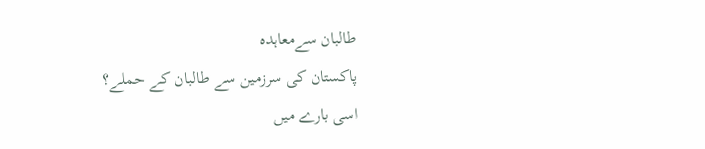طالبان سےمعاہدہ
پاکستان کی سرزمین سے طالبان کے حملے؟
اسی بارے میں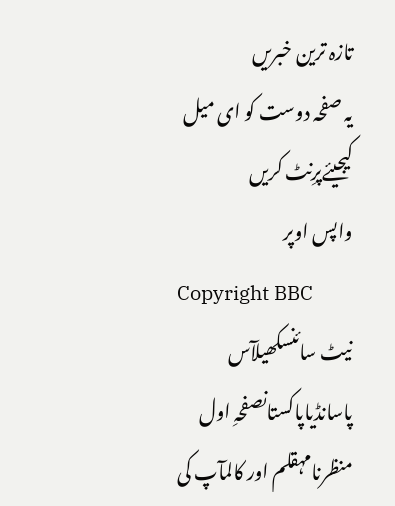تازہ ترین خبریں
یہ صفحہ دوست کو ای میل کیجیئےپرِنٹ کریں
واپس اوپر
Copyright BBC
نیٹ سائنسکھیلآس پاسانڈیاپاکستانصفحہِ اول
منظرنامہقلم اور کالمآپ کی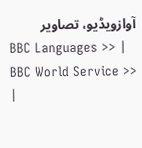آوازویڈیو، تصاویر
BBC Languages >> | BBC World Service >> |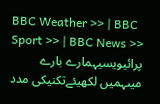BBC Weather >> | BBC Sport >> | BBC News >>
پرائیویسیہمارے بارے میںہمیں لکھیئےتکنیکی مدد